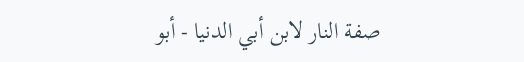صفة النار لابن أبي الدنيا - أبو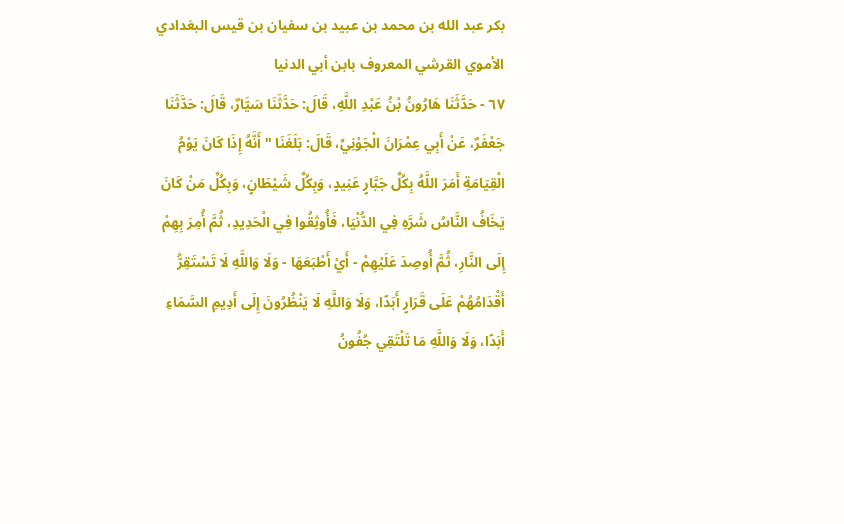بكر عبد الله بن محمد بن عبيد بن سفيان بن قيس البغدادي الأموي القرشي المعروف بابن أبي الدنيا
٦٧ - حَدَّثَنَا هَارُونُ بْنُ عَبْدِ اللَّهِ، قَالَ: حَدَّثَنَا سَيَّارٌ، قَالَ: حَدَّثَنَا جَعْفَرٌ، عَنْ أَبِي عِمْرَانَ الْجَوْنِيِّ، قَالَ: بَلَغَنَا " أَنَّهُ إِذَا كَانَ يَوْمُ الْقِيَامَةِ أَمَرَ اللَّهُ بِكُلِّ جَبَّارٍ عَنِيدٍ، وَبِكُلِّ شَيْطَانٍ، وَبِكُلِّ مَنْ كَانَ يَخَافُ النَّاسُ شَرَّهِ فِي الدُّنْيَا، فَأُوثِقُوا فِي الْحَدِيدِ، ثُمَّ أُمِرَ بِهِمْ إِلَى النَّارِ، ثُمَّ أُوصِدَ عَلَيْهِمْ - أَيْ أَطْبَعَهَا - وَلَا وَاللَّهِ لَا تَسْتَقِرُّ أَقْدَامُهُمْ عَلَى قَرَارٍ أَبَدًا، وَلَا وَاللَّهِ لَا يَنْظُرُونَ إِلَى أَدِيمِ السَّمَاءِ أَبَدًا، وَلَا وَاللَّهِ مَا تَلْتَقِي جُفُونُ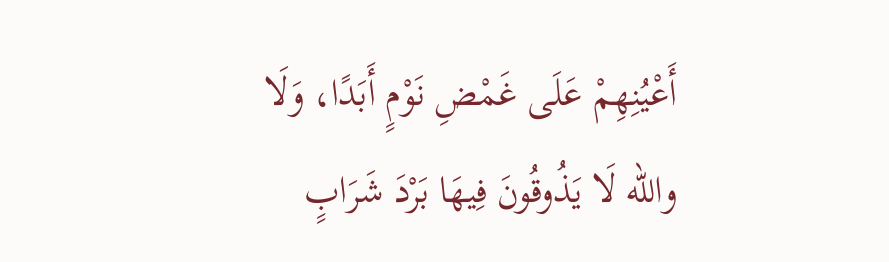أَعْيُنِهِمْ عَلَى غَمْضِ نَوْمٍ أَبَدًا، وَلَا والله لَا يَذُوقُونَ فِيهَا بَرْدَ شَرَابٍ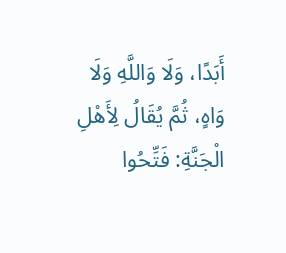أَبَدًا، وَلَا وَاللَّهِ وَلَا وَاهٍ، ثُمَّ يُقَالُ لِأَهْلِ الْجَنَّةِ: فَتِّحُوا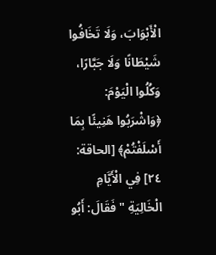الْأَبْوَابَ، وَلَا تَخَافُوا شَيْطَانًا وَلَا جَبَّارًا، وَكُلُوا الْيَوْمَ: ﴿وَاشْرَبُوا هَنِيئًا بِمَا أَسْلَفْتُمْ﴾ [الحاقة: ٢٤] فِي الْأَيَّامِ الْخَالِيَةِ " فَقَالَ: أَبُو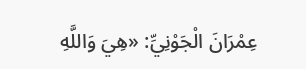عِمْرَانَ الْجَوْنِيِّ: «هِيَ وَاللَّهِ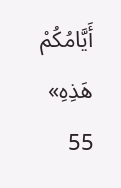أَيَّامُكُمْ هَذِهِ»
55